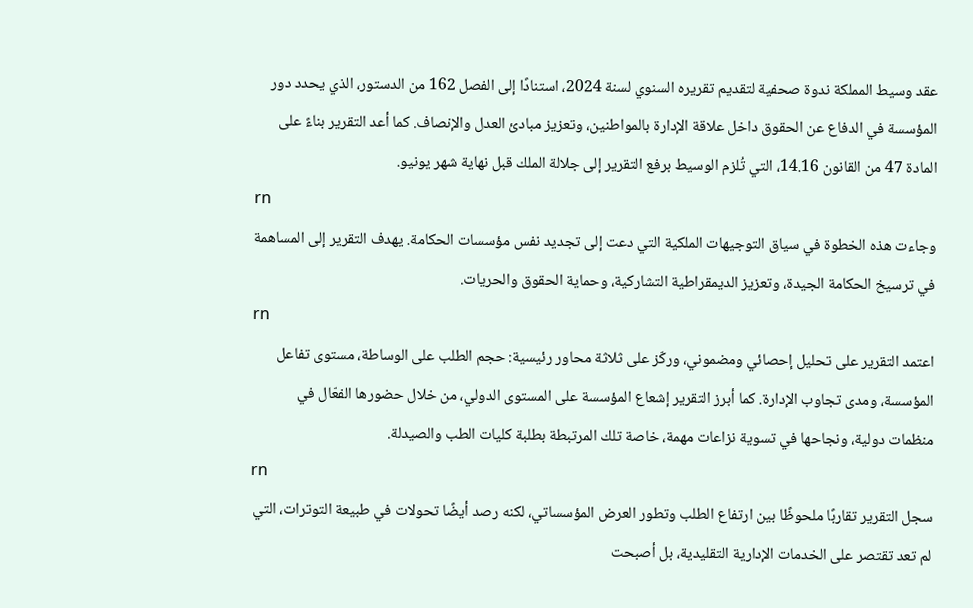عقد وسيط المملكة ندوة صحفية لتقديم تقريره السنوي لسنة 2024، استنادًا إلى الفصل 162 من الدستور، الذي يحدد دور المؤسسة في الدفاع عن الحقوق داخل علاقة الإدارة بالمواطنين، وتعزيز مبادئ العدل والإنصاف. كما أعد التقرير بناءً على المادة 47 من القانون 14.16، التي تُلزم الوسيط برفع التقرير إلى جلالة الملك قبل نهاية شهر يونيو.
rn
وجاءت هذه الخطوة في سياق التوجيهات الملكية التي دعت إلى تجديد نفس مؤسسات الحكامة. يهدف التقرير إلى المساهمة في ترسيخ الحكامة الجيدة، وتعزيز الديمقراطية التشاركية، وحماية الحقوق والحريات.
rn
اعتمد التقرير على تحليل إحصائي ومضموني، وركّز على ثلاثة محاور رئيسية: حجم الطلب على الوساطة، مستوى تفاعل المؤسسة، ومدى تجاوب الإدارة. كما أبرز التقرير إشعاع المؤسسة على المستوى الدولي، من خلال حضورها الفعّال في منظمات دولية، ونجاحها في تسوية نزاعات مهمة، خاصة تلك المرتبطة بطلبة كليات الطب والصيدلة.
rn
سجل التقرير تقاربًا ملحوظًا بين ارتفاع الطلب وتطور العرض المؤسساتي، لكنه رصد أيضًا تحولات في طبيعة التوترات، التي لم تعد تقتصر على الخدمات الإدارية التقليدية، بل أصبحت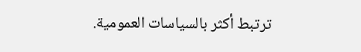ترتبط أكثر بالسياسات العمومية.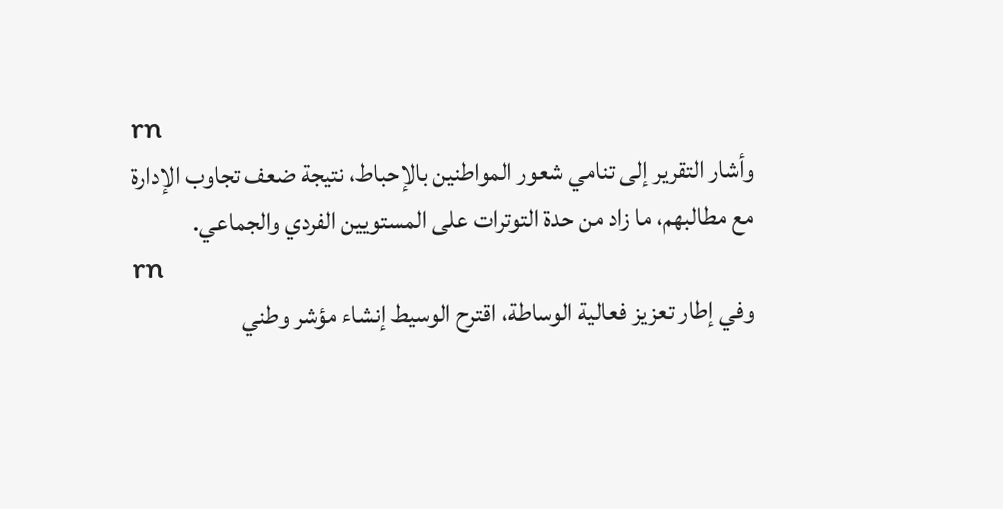rn
وأشار التقرير إلى تنامي شعور المواطنين بالإحباط، نتيجة ضعف تجاوب الإدارة مع مطالبهم، ما زاد من حدة التوترات على المستويين الفردي والجماعي.
rn
وفي إطار تعزيز فعالية الوساطة، اقترح الوسيط إنشاء مؤشر وطني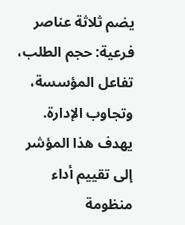يضم ثلاثة عناصر فرعية: حجم الطلب، تفاعل المؤسسة، وتجاوب الإدارة. يهدف هذا المؤشر إلى تقييم أداء منظومة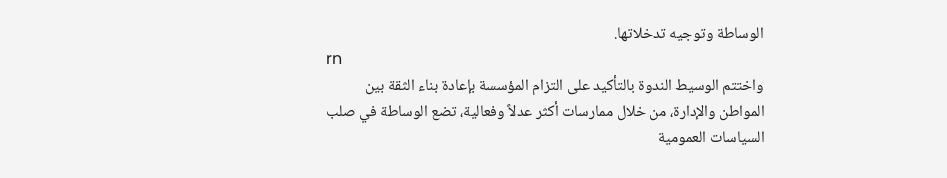الوساطة وتوجيه تدخلاتها.
rn
واختتم الوسيط الندوة بالتأكيد على التزام المؤسسة بإعادة بناء الثقة بين المواطن والإدارة، من خلال ممارسات أكثر عدلاً وفعالية، تضع الوساطة في صلب السياسات العمومية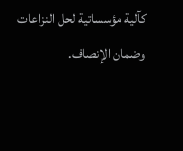كآلية مؤسساتية لحل النزاعات وضمان الإنصاف.